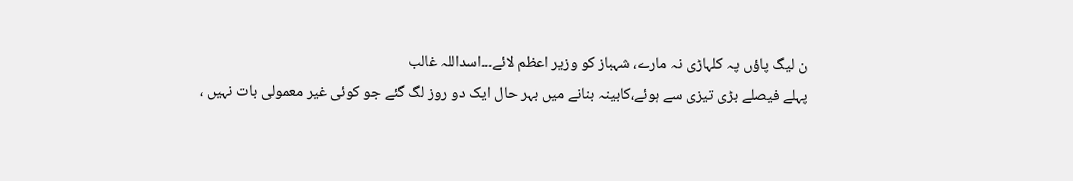ن لیگ پاؤں پہ کلہاڑی نہ مارے، شہباز کو وزیر اعظم لائے۔۔۔اسداللہ غالب
پہلے فیصلے بڑی تیزی سے ہوئے،کابینہ بنانے میں بہر حال ایک دو روز لگ گئے جو کوئی غیر معمولی بات نہیں ،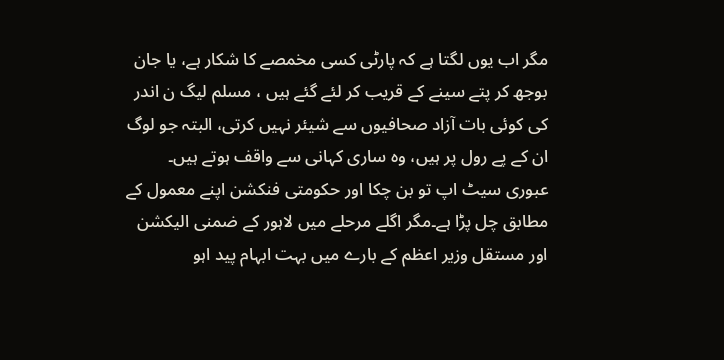مگر اب یوں لگتا ہے کہ پارٹی کسی مخمصے کا شکار ہے، یا جان بوجھ کر پتے سینے کے قریب کر لئے گئے ہیں ، مسلم لیگ ن اندر کی کوئی بات آزاد صحافیوں سے شیئر نہیں کرتی، البتہ جو لوگ ان کے پے رول پر ہیں، وہ ساری کہانی سے واقف ہوتے ہیں۔
عبوری سیٹ اپ تو بن چکا اور حکومتی فنکشن اپنے معمول کے مطابق چل پڑا ہے۔مگر اگلے مرحلے میں لاہور کے ضمنی الیکشن اور مستقل وزیر اعظم کے بارے میں بہت ابہام پید اہو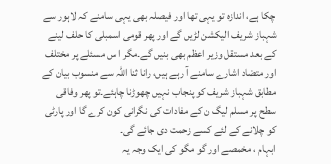چکا ہے، اندازہ تو یہی تھا اور فیصلہ بھی یہی سامنے کہ لاہور سے شہباز شریف الیکشن لڑیں گے اور پھر قومی اسمبلی کا حلف لینے کے بعد مستقل وزیر اعظم بھی بنیں گے۔مگر ا س مسئلے پر مختلف اور متضاد اشارے سامنے آ رہے ہیں، رانا ثنا اللہ سے منسوب بیان کے مطابق شہباز شریف کو پنجاب نہیں چھوڑنا چاہئے۔تو پھر وفاقی سطح پر مسلم لیگ ن کے مفادات کی نگرانی کون کرے گا اور پارٹی کو چلانے کے لئے کسے زحمت دی جائے گی۔
ابہام ، مخمصے اور گو مگو کی ایک وجہ یہ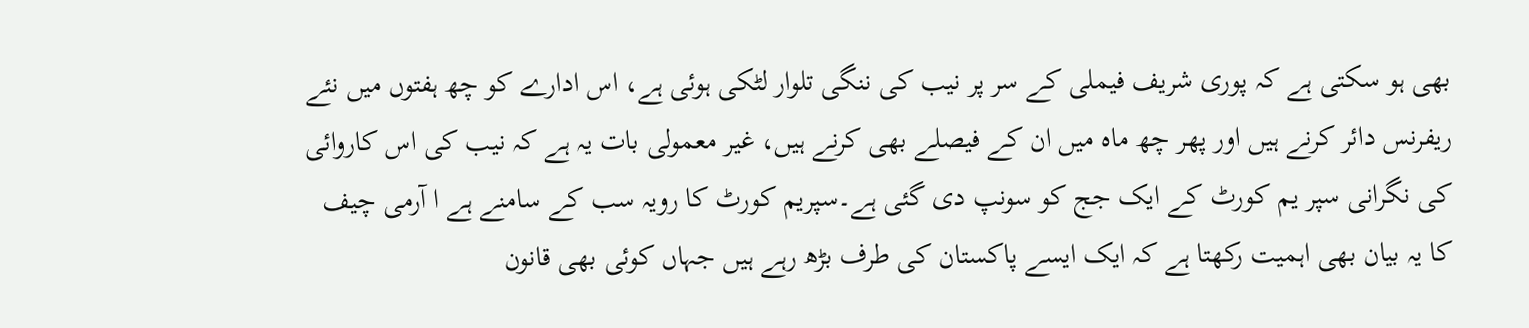بھی ہو سکتی ہے کہ پوری شریف فیملی کے سر پر نیب کی ننگی تلوار لٹکی ہوئی ہے، اس ادارے کو چھ ہفتوں میں نئے ریفرنس دائر کرنے ہیں اور پھر چھ ماہ میں ان کے فیصلے بھی کرنے ہیں، غیر معمولی بات یہ ہے کہ نیب کی اس کاروائی کی نگرانی سپر یم کورٹ کے ایک جج کو سونپ دی گئی ہے۔سپریم کورٹ کا رویہ سب کے سامنے ہے ا آرمی چیف کا یہ بیان بھی اہمیت رکھتا ہے کہ ایک ایسے پاکستان کی طرف بڑھ رہے ہیں جہاں کوئی بھی قانون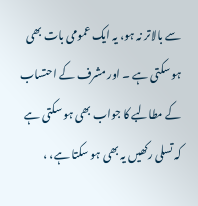سے بالاتر نہ ہو، یہ ایک عمومی بات بھی ہو سکتی ہے ۔ اور مشرف کے احتساب کے مطالبے کا جواب بھی ہو سکتی ہے کہ تسلی رکھیں یہ بھی ہو سکتا ہے، ،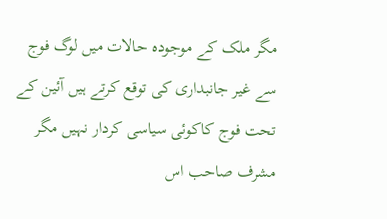مگر ملک کے موجودہ حالات میں لوگ فوج سے غیر جانبداری کی توقع کرتے ہیں آئین کے تحت فوج کاکوئی سیاسی کردار نہیں مگر مشرف صاحب اس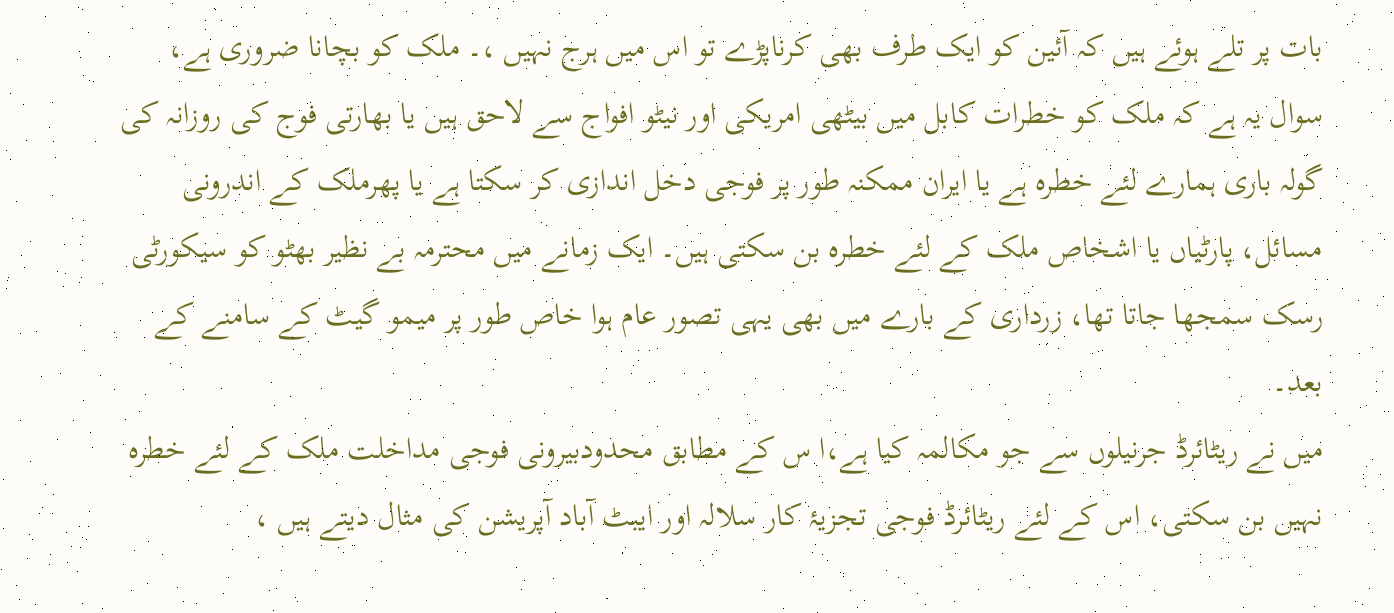بات پر تلے ہوئے ہیں کہ آئین کو ایک طرف بھی کرناپڑے تو اس میں ہرج نہیں ،۔ ملک کو بچانا ضروری ہے، سوال یہ ہے کہ ملک کو خطرات کابل میں بیٹھی امریکی اور نیٹو افواج سے لاحق ہیں یا بھارتی فوج کی روزانہ کی گولہ باری ہمارے لئے خطرہ ہے یا ایران ممکنہ طور پر فوجی دخل اندازی کر سکتا ہے یا پھرملک کے اندرونی مسائل، پارٹیاں یا اشخاص ملک کے لئے خطرہ بن سکتی ہیں۔ ایک زمانے میں محترمہ بے نظیر بھٹو کو سیکورٹی رسک سمجھا جاتا تھا، زرداری کے بارے میں بھی یہی تصور عام ہوا خاص طور پر میمو گیٹ کے سامنے کے بعد۔
میں نے ریٹائرڈ جرنیلوں سے جو مکالمہ کیا ہے،ا س کے مطابق محدودبیرونی فوجی مداخلت ملک کے لئے خطرہ نہیں بن سکتی، اس کے لئے ریٹائرڈ فوجی تجزیۂ کار سلالہ اور ایبٹ آباد آپریشن کی مثال دیتے ہیں ،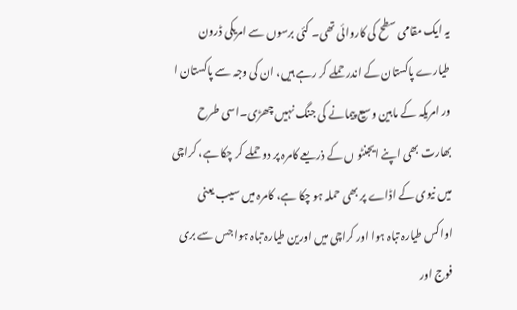یہ ایک مقامی سطح کی کاروائی تھی۔ کئی برسوں سے امریکی ڈرون طیارے پاکستان کے اندر حملے کر رہے ہیں، ان کی وجہ سے پاکستان ا ور امریکہ کے مابین وسیع پیمانے کی جنگ نہیں چھڑی۔اسی طرح بھارت بھی اپنے ایجنٹو ں کے ذریعے کامرہ پر دو حملے کر چکا ہے، کراچی میں نیوی کے اڈاے پر بھی حملہ ہو چکا ہے، کامرہ میں سیب یعنی اواکس طیارہ تباہ ہوا اور کراچی میں اورین طیارہ تباہ ہوا جس سے بری فوج اور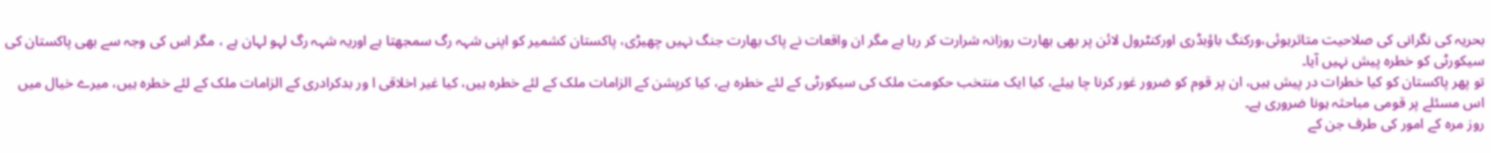بحریہ کی نگرانی کی صلاحیت متاثرہوئی،ورکنگ باؤبڈری اورکنٹرول لائن پر بھی بھارت روزانہ شرارت کر رہا ہے مگر ان واقعات نے پاک بھارت جنگ نہیں چھیڑی، پاکستان کشمیر کو اپنی شہہ رگ سمجھتا ہے اوریہ شہہ رگ لہو لہان ہے ، مگر اس کی وجہ سے بھی پاکستان کی سیکورٹی کو خطرہ پیش نہیں آیا۔
تو پھر پاکستان کو کیا خطرات در پیش ہیں، ان پر قوم کو ضرور غور کرنا چا ہیئے، کیا ایک منتخب حکومت ملک کی سیکورٹی کے لئے خطرہ ہے، کیا کرپشن کے الزامات ملک کے لئے خطرہ ہیں، کیا غیر اخلاقی ا ور بدکرادری کے الزامات ملک کے لئے خطرہ ہیں، میرے خیال میں اس مسئلے پر قومی مباحثہ ہونا ضروری ہے۔
روز مرہ کے امور کی طرف جن کے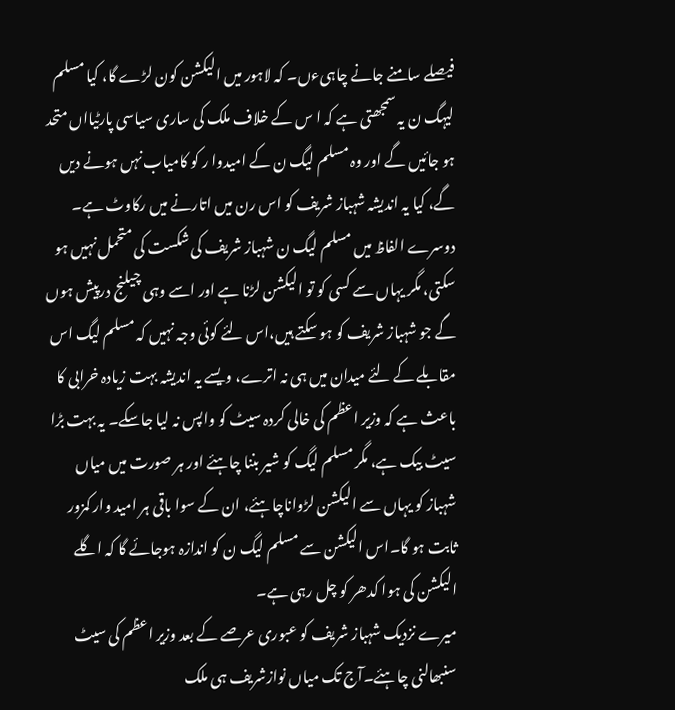فیصلے سامنے جانے چاہیءں۔ کہ لاہور میں الیکشن کون لڑے گا، کیا مسلم لیہگ ن یہ سمجھتی ہے کہ ا س کے خلاف ملک کی ساری سیاسی پارٹیااں متحد ہو جائیں گے اور وہ مسلم لیگ ن کے امیدوا ر کو کامیاب نہں ہونے دیں گے، کیا یہ اندیشہ شہباز شریف کو اس رن میں اتارنے میں رکاوٹ ہے۔ دوسرے الفاظ میں مسلم لیگ ن شہباز شریف کی شکست کی متحمل نہیں ہو سکتی، مگر یہاں سے کسی کو تو الیکشن لڑنا ہے اور اسے وہی چیلنج درپیش ہوں گے جو شہباز شریف کو ہو سکتے ہیں،اس لئے کوئی وجہ نہیں کہ مسلم لیگ اس مقابلے کے لئے میدان میں ہی نہ اترے، ویسے یہ اندیشہ بہت زیادہ خرابی کا باعث ہے کہ وزیر اعظم کی خالی کردہ سیٹ کو واپس نہ لیا جاسکے۔ یہ بہت بڑا سیٹ بیک ہے، مگر مسلم لیگ کو شیر بننا چاہئے اور ہر صورت میں میاں شہباز کو یہاں سے الیکشن لڑواناچاہئے، ان کے سوا باقی ہر امید وار کمزور ثابت ہو گا۔اس الیکشن سے مسلم لیگ ن کو اندازہ ہوجائے گا کہ اگلے الیکشن کی ہوا کدھر کو چل رہی ہے۔
میرے نزدیک شہباز شریف کو عبوری عرصے کے بعد وزیر اعظم کی سیٹ سنبھالنی چاہئے۔آج تک میاں نوازشریف ہی ملک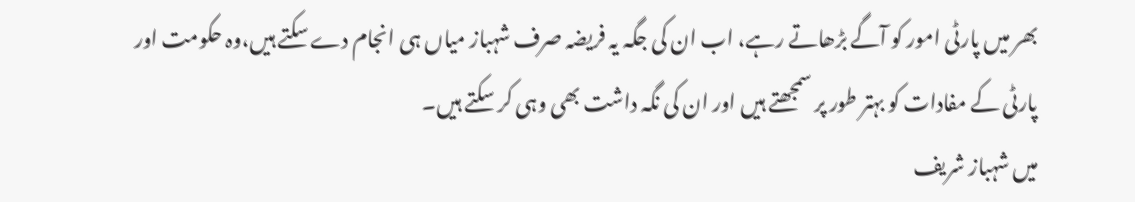بھر میں پارٹی امور کو آگے بڑھاتے رہے، اب ان کی جگہ یہ فریضہ صرف شہباز میاں ہی انجام دے سکتے ہیں،وہ حکومت اور پارٹی کے مفادات کو بہتر طور پر سمجھتے ہیں اور ان کی نگہ داشت بھی وہی کر سکتے ہیں۔
میں شہباز شریف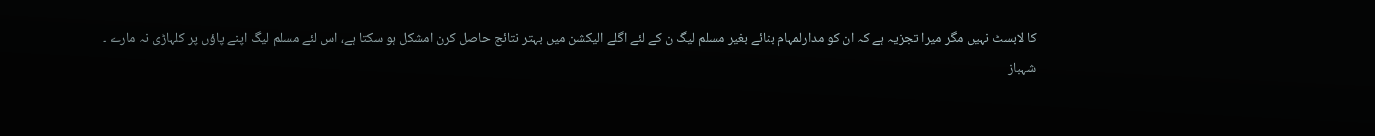کا لابسٹ نہیں مگر میرا تجزیہ ہے کہ ان کو مدارلمہام بنائے بغیر مسلم لیگ ن کے لئے اگلے الیکشن میں بہتر نتائج حاصل کرن امشکل ہو سکتا ہے، اس لئے مسلم لیگ اپنے پاؤں پر کلہاڑی نہ مارے ۔
شہباز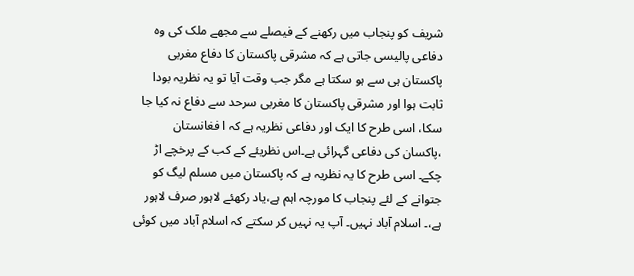شریف کو پنجاب میں رکھنے کے فیصلے سے مجھے ملک کی وہ دفاعی پالیسی جاتی ہے کہ مشرقی پاکستان کا دفاع مغربی پاکستان ہی سے ہو سکتا ہے مگر جب وقت آیا تو یہ نظریہ بودا ثابت ہوا اور مشرقی پاکستان کا مغربی سرحد سے دفاع نہ کیا جا سکا، اسی طرح کا ایک اور دفاعی نظریہ ہے کہ ا فغانستان ،پاکسان کی دفاعی گہرائی ہے۔اس نظریئے کے کب کے پرخچے اڑ چکے۔ اسی طرح کا یہ نظریہ ہے کہ پاکستان میں مسلم لیگ کو جتوانے کے لئے پنجاب کا مورچہ اہم ہے،یاد رکھئے لاہور صرف لاہور ہے،۔ اسلام آباد نہیں۔ آپ یہ نہیں کر سکتے کہ اسلام آباد میں کوئی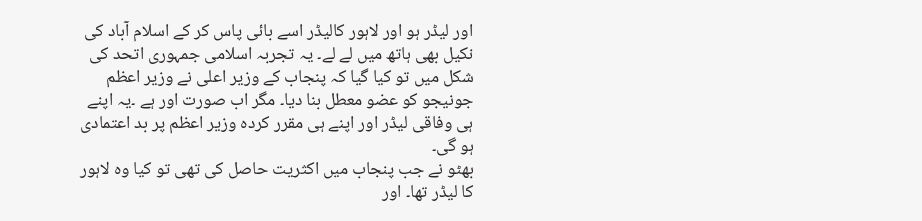اور لیڈر ہو اور لاہور کالیڈر اسے بائی پاس کر کے اسلام آباد کی نکیل بھی ہاتھ میں لے لے۔ یہ تجربہ اسلامی جمہوری اتحد کی شکل میں تو کیا گیا کہ پنجاب کے وزیر اعلی نے وزیر اعظم جونیجو کو عضو معطل بنا دیا۔ مگر اب صورت اور ہے ۔یہ اپنے ہی وفاقی لیڈر اور اپنے ہی مقرر کردہ وزیر اعظم پر بد اعتمادی ہو گی۔
بھٹو نے جب پنجاب میں اکثریت حاصل کی تھی تو کیا وہ لاہور کا لیڈر تھا۔ اور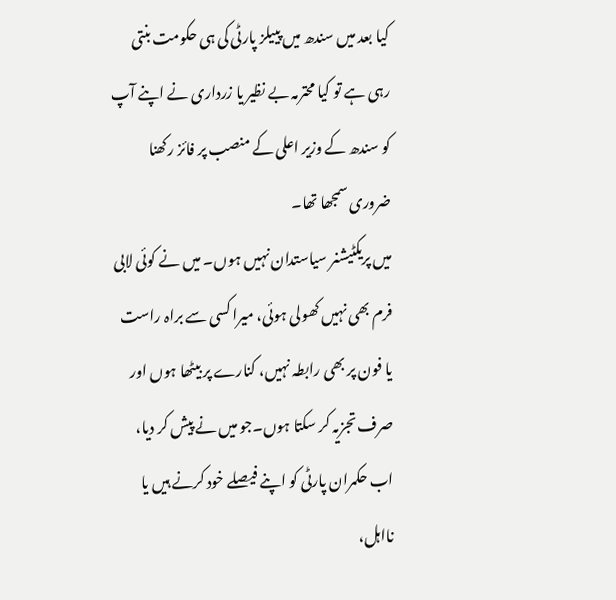کیا بعد میں سندھ میں پییلز پارٹی کی ہی حکومت بنتی رہی ہے تو کیا محترمہ بے نظیر یا زرداری نے اپنے آپ کو سندھ کے وزیر اعلی کے منصب پر فائز رکھنا ضروری سمجھا تھا۔
میں پریکٹیشنر سیاستدان نہیں ہوں۔ میں نے کوئی لابی فرم بھی نہیں کھولی ہوئی، میرا کسی سے براہ راست یا فون پر بھی رابطہ نہیں، کنارے پر بیٹھا ہوں اور صرف تجزیہ کر سکتا ہوں۔جو میں نے پیش کر دیا، اب حکمران پارٹی کو اپنے فیصلے خود کرنے ہیں یا نااہل،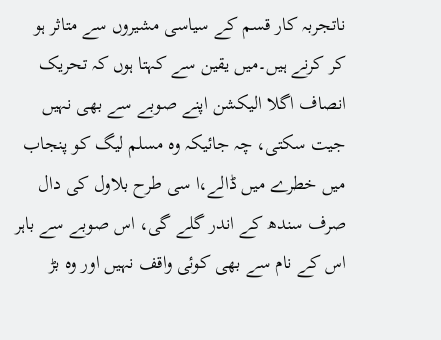ناتجربہ کار قسم کے سیاسی مشیروں سے متاثر ہو کر کرنے ہیں۔میں یقین سے کہتا ہوں کہ تحریک انصاف اگلا الیکشن اپنے صوبے سے بھی نہیں جیت سکتی، چہ جائیکہ وہ مسلم لیگ کو پنجاب میں خطرے میں ڈالے،ا سی طرح بلاول کی دال صرف سندھ کے اندر گلے گی، اس صوبے سے باہر اس کے نام سے بھی کوئی واقف نہیں اور وہ بڑ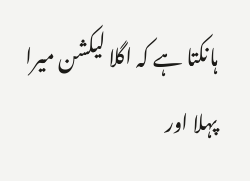ہانکتا ہے کہ اگلا لیکشن میرا پہلا اور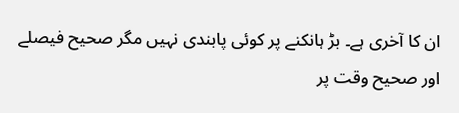ان کا آخری ہے۔ بڑ ہانکنے پر کوئی پابندی نہیں مگر صحیح فیصلے اور صحیح وقت پر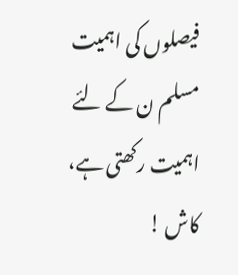فیصلوں کی اہمیت مسلم ن کے لئے اہمیت رکھتی ہے، کاش !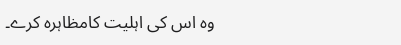وہ اس کی اہلیت کامظاہرہ کرے۔